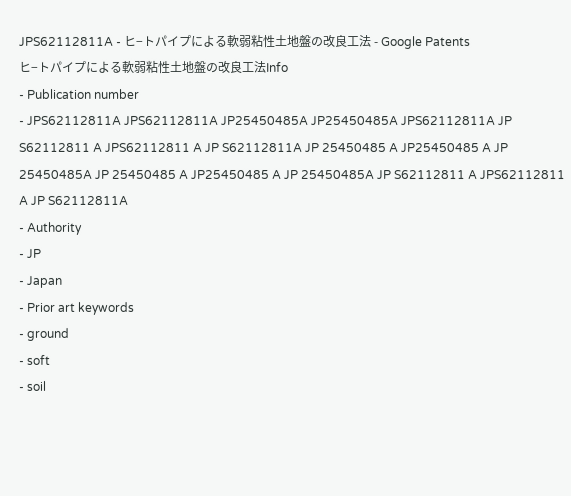JPS62112811A - ヒ−トパイプによる軟弱粘性土地盤の改良工法 - Google Patents
ヒ−トパイプによる軟弱粘性土地盤の改良工法Info
- Publication number
- JPS62112811A JPS62112811A JP25450485A JP25450485A JPS62112811A JP S62112811 A JPS62112811 A JP S62112811A JP 25450485 A JP25450485 A JP 25450485A JP 25450485 A JP25450485 A JP 25450485A JP S62112811 A JPS62112811 A JP S62112811A
- Authority
- JP
- Japan
- Prior art keywords
- ground
- soft
- soil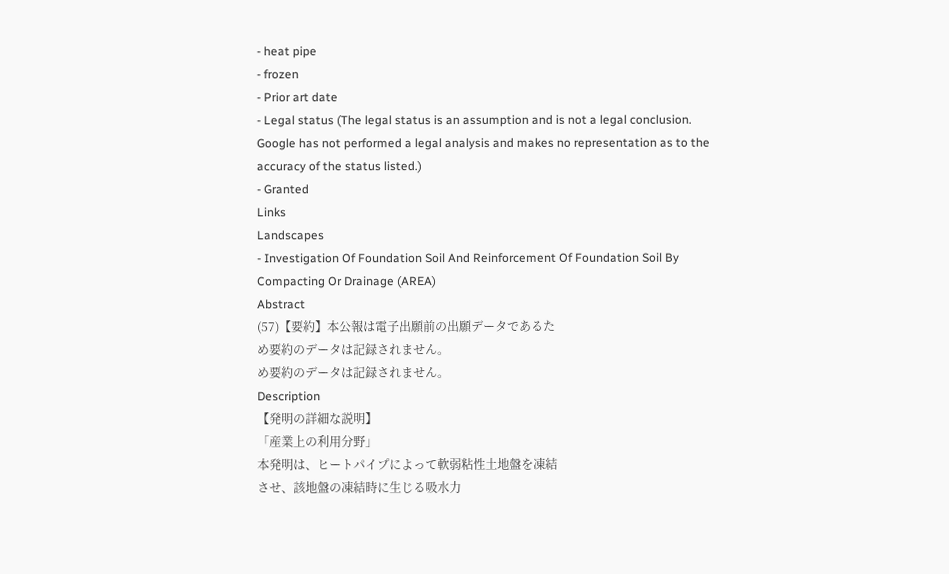- heat pipe
- frozen
- Prior art date
- Legal status (The legal status is an assumption and is not a legal conclusion. Google has not performed a legal analysis and makes no representation as to the accuracy of the status listed.)
- Granted
Links
Landscapes
- Investigation Of Foundation Soil And Reinforcement Of Foundation Soil By Compacting Or Drainage (AREA)
Abstract
(57)【要約】本公報は電子出願前の出願データであるた
め要約のデータは記録されません。
め要約のデータは記録されません。
Description
【発明の詳細な説明】
「産業上の利用分野」
本発明は、ヒートパイプによって軟弱粘性土地盤を凍結
させ、該地盤の凍結時に生じる吸水力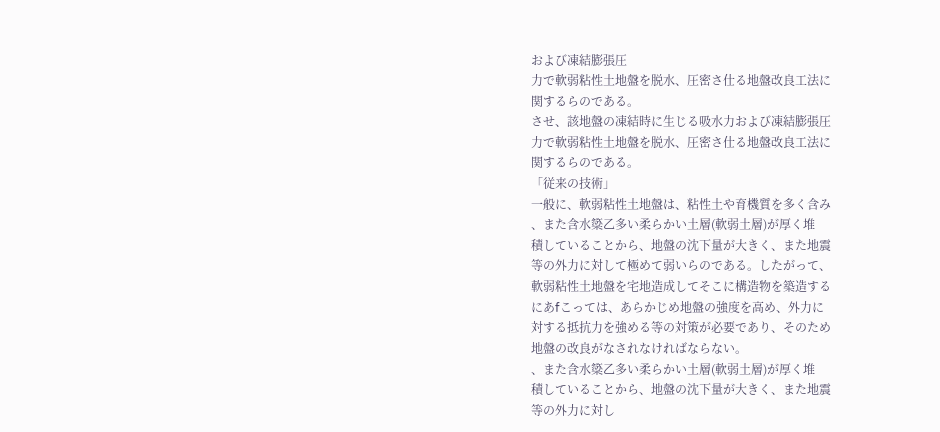および凍結膨張圧
力で軟弱粘性土地盤を脱水、圧密さ仕る地盤改良工法に
関するらのである。
させ、該地盤の凍結時に生じる吸水力および凍結膨張圧
力で軟弱粘性土地盤を脱水、圧密さ仕る地盤改良工法に
関するらのである。
「従来の技術」
一般に、軟弱粘性土地盤は、粘性土や育機質を多く含み
、また含水簗乙多い柔らかい土層(軟弱土層)が厚く堆
積していることから、地盤の沈下量が大きく、また地震
等の外力に対して極めて弱いらのである。したがって、
軟弱粘性土地盤を宅地造成してそこに構造物を築造する
にあfこっては、あらかじめ地盤の強度を高め、外力に
対する抵抗力を強める等の対策が必要であり、そのため
地盤の改良がなされなければならない。
、また含水簗乙多い柔らかい土層(軟弱土層)が厚く堆
積していることから、地盤の沈下量が大きく、また地震
等の外力に対し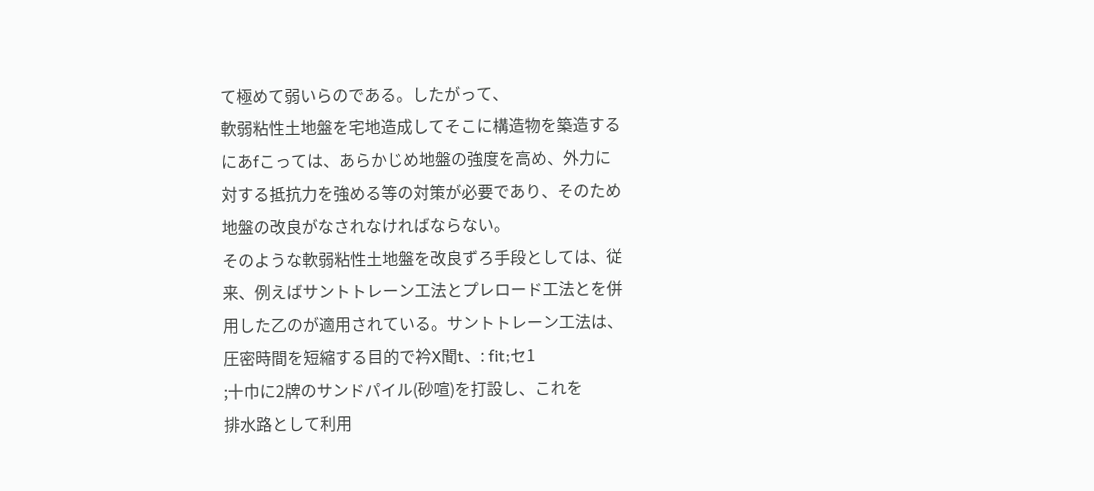て極めて弱いらのである。したがって、
軟弱粘性土地盤を宅地造成してそこに構造物を築造する
にあfこっては、あらかじめ地盤の強度を高め、外力に
対する抵抗力を強める等の対策が必要であり、そのため
地盤の改良がなされなければならない。
そのような軟弱粘性土地盤を改良ずろ手段としては、従
来、例えばサントトレーン工法とプレロード工法とを併
用した乙のが適用されている。サントトレーン工法は、
圧密時間を短縮する目的で衿X聞t、: fit;セ1
;十巾に2牌のサンドパイル(砂喧)を打設し、これを
排水路として利用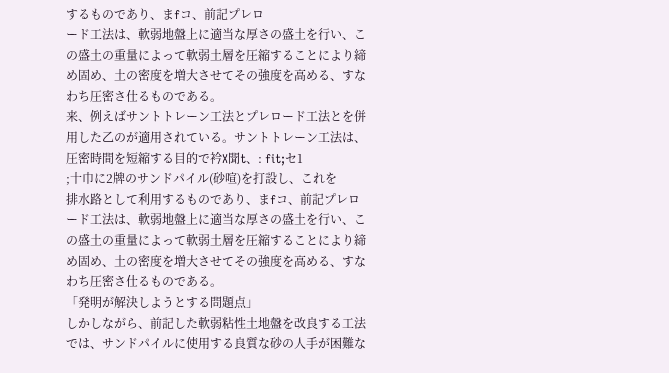するものであり、まfコ、前記プレロ
ード工法は、軟弱地盤上に適当な厚さの盛土を行い、こ
の盛土の重量によって軟弱土層を圧縮することにより締
め固め、土の密度を増大させてその強度を高める、すな
わち圧密さ仕るものである。
来、例えばサントトレーン工法とプレロード工法とを併
用した乙のが適用されている。サントトレーン工法は、
圧密時間を短縮する目的で衿X聞t、: fit;セ1
;十巾に2牌のサンドパイル(砂喧)を打設し、これを
排水路として利用するものであり、まfコ、前記プレロ
ード工法は、軟弱地盤上に適当な厚さの盛土を行い、こ
の盛土の重量によって軟弱土層を圧縮することにより締
め固め、土の密度を増大させてその強度を高める、すな
わち圧密さ仕るものである。
「発明が解決しようとする問題点」
しかしながら、前記した軟弱粘性土地盤を改良する工法
では、サンドパイルに使用する良質な砂の人手が困難な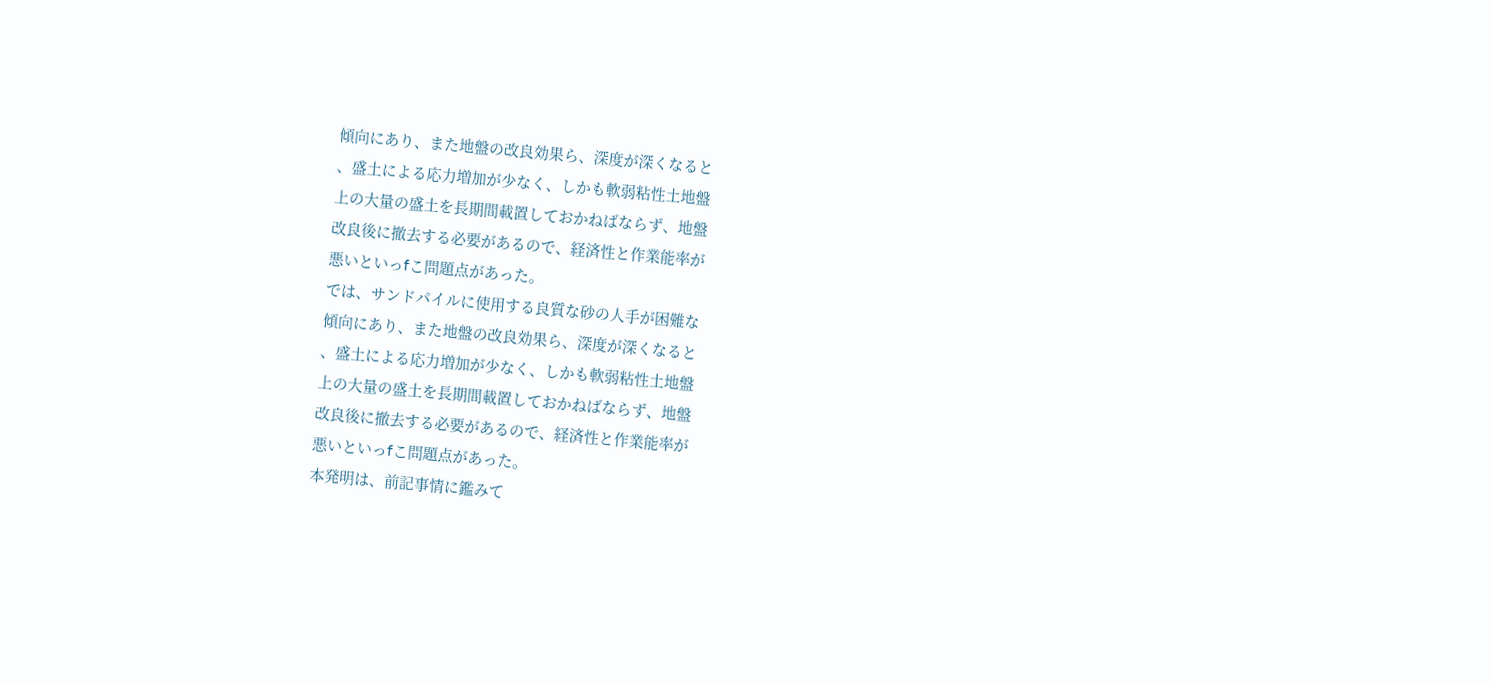傾向にあり、また地盤の改良効果ら、深度が深くなると
、盛土による応力増加が少なく、しかも軟弱粘性土地盤
上の大量の盛土を長期間載置しておかねばならず、地盤
改良後に撤去する必要があるので、経済性と作業能率が
悪いといっfこ問題点があった。
では、サンドパイルに使用する良質な砂の人手が困難な
傾向にあり、また地盤の改良効果ら、深度が深くなると
、盛土による応力増加が少なく、しかも軟弱粘性土地盤
上の大量の盛土を長期間載置しておかねばならず、地盤
改良後に撤去する必要があるので、経済性と作業能率が
悪いといっfこ問題点があった。
本発明は、前記事情に鑑みて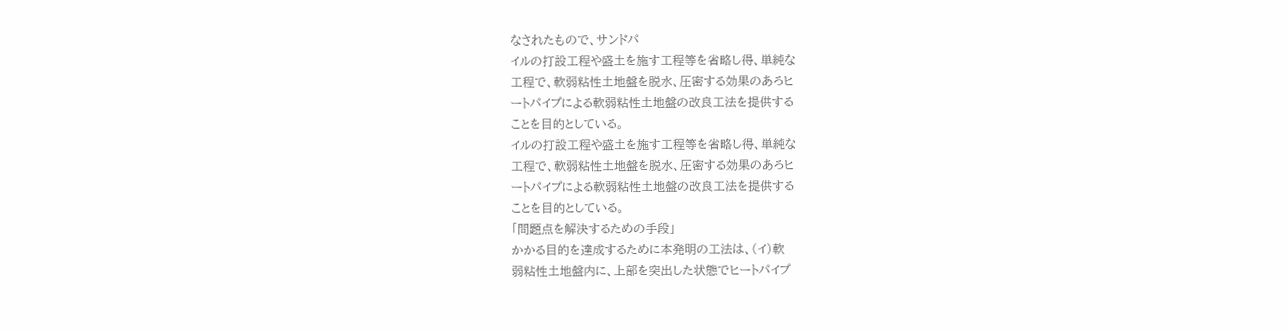なされたもので、サンドパ
イルの打設工程や盛土を施す工程等を省略し得、単純な
工程で、軟弱粘性土地盤を脱水、圧密する効果のあろヒ
ートパイプによる軟弱粘性土地盤の改良工法を提供する
ことを目的としている。
イルの打設工程や盛土を施す工程等を省略し得、単純な
工程で、軟弱粘性土地盤を脱水、圧密する効果のあろヒ
ートパイプによる軟弱粘性土地盤の改良工法を提供する
ことを目的としている。
「問題点を解決するための手段」
かかる目的を達成するために本発明の工法は、(イ)軟
弱粘性土地盤内に、上部を突出した状態でヒートパイプ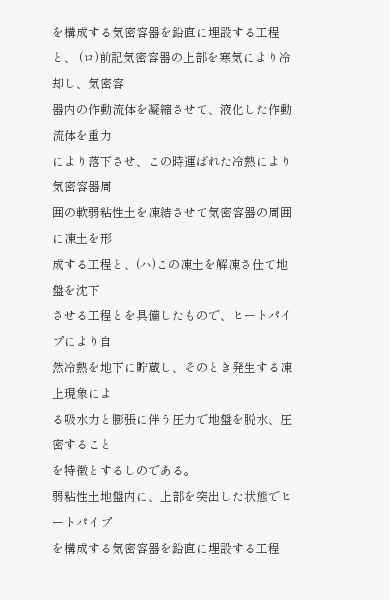を構成する気密容器を鉛直に埋設する工程と、 (ロ)前記気密容器の上部を寒気により冷却し、気密容
器内の作動流体を凝縮させて、液化した作動流体を重力
により落下させ、この時運ばれた冷熱により気密容器周
囲の軟弱粘性土を凍結させて気密容器の周囲に凍土を形
成する工程と、(ハ)この凍土を解凍さ仕て地盤を沈下
させる工程とを具備したもので、ヒートパイプにより自
然冷熱を地下に貯蔵し、そのとき発生する凍上現象によ
る吸水力と膨張に伴う圧力で地盤を脱水、圧密すること
を特徴とするしのである。
弱粘性土地盤内に、上部を突出した状態でヒートパイプ
を構成する気密容器を鉛直に埋設する工程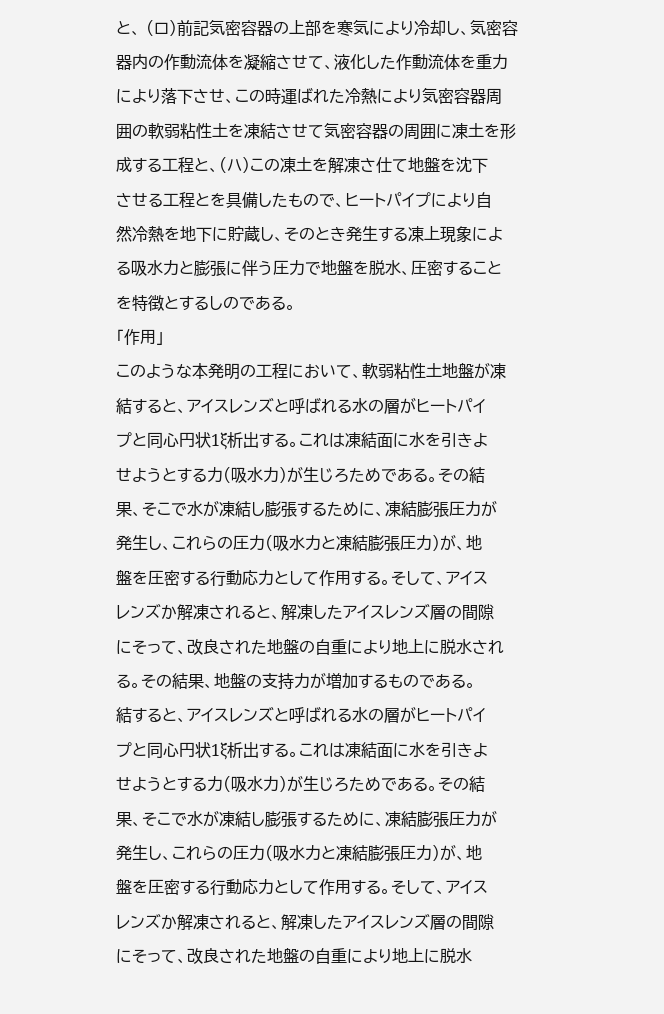と、 (ロ)前記気密容器の上部を寒気により冷却し、気密容
器内の作動流体を凝縮させて、液化した作動流体を重力
により落下させ、この時運ばれた冷熱により気密容器周
囲の軟弱粘性土を凍結させて気密容器の周囲に凍土を形
成する工程と、(ハ)この凍土を解凍さ仕て地盤を沈下
させる工程とを具備したもので、ヒートパイプにより自
然冷熱を地下に貯蔵し、そのとき発生する凍上現象によ
る吸水力と膨張に伴う圧力で地盤を脱水、圧密すること
を特徴とするしのである。
「作用」
このような本発明の工程において、軟弱粘性土地盤が凍
結すると、アイスレンズと呼ばれる水の層がヒートパイ
プと同心円状1ξ析出する。これは凍結面に水を引きよ
せようとする力(吸水力)が生じろためである。その結
果、そこで水が凍結し膨張するために、凍結膨張圧力が
発生し、これらの圧力(吸水力と凍結膨張圧力)が、地
盤を圧密する行動応力として作用する。そして、アイス
レンズか解凍されると、解凍したアイスレンズ層の間隙
にそって、改良された地盤の自重により地上に脱水され
る。その結果、地盤の支持力が増加するものである。
結すると、アイスレンズと呼ばれる水の層がヒートパイ
プと同心円状1ξ析出する。これは凍結面に水を引きよ
せようとする力(吸水力)が生じろためである。その結
果、そこで水が凍結し膨張するために、凍結膨張圧力が
発生し、これらの圧力(吸水力と凍結膨張圧力)が、地
盤を圧密する行動応力として作用する。そして、アイス
レンズか解凍されると、解凍したアイスレンズ層の間隙
にそって、改良された地盤の自重により地上に脱水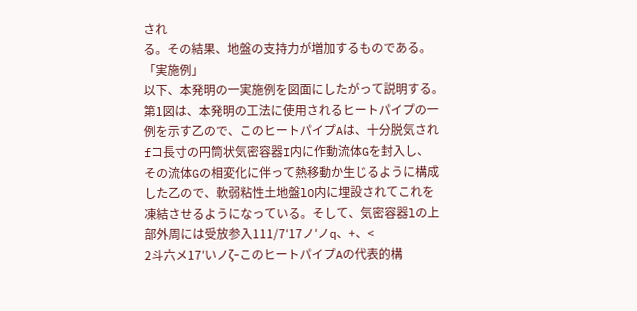され
る。その結果、地盤の支持力が増加するものである。
「実施例」
以下、本発明の一実施例を図面にしたがって説明する。
第1図は、本発明の工法に使用されるヒートパイプの一
例を示す乙ので、このヒートパイプAは、十分脱気され
fコ長寸の円筒状気密容器I内に作動流体Gを封入し、
その流体Gの相変化に伴って熱移動か生じるように構成
した乙ので、軟弱粘性土地盤lO内に埋設されてこれを
凍結させるようになっている。そして、気密容器lの上
部外周には受放参入111/7′17ノ′ノq、+、<
2斗六メ17′いノζ−このヒートパイプAの代表的構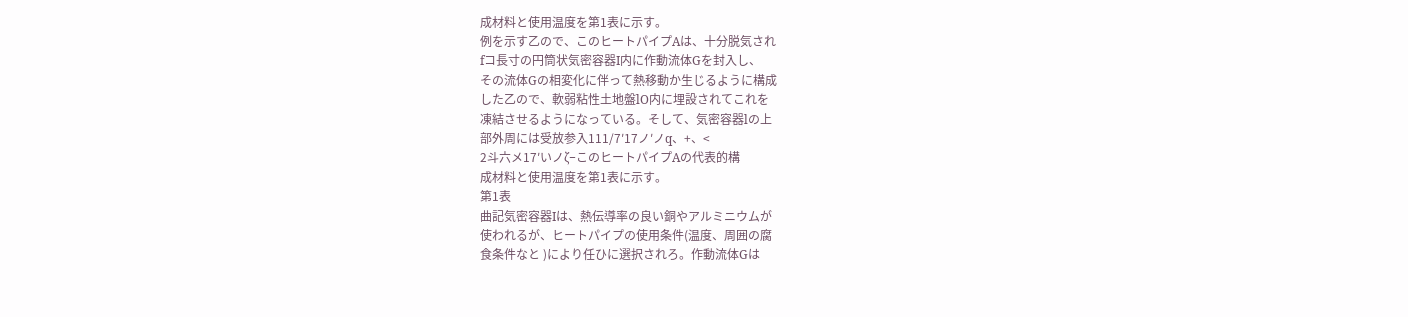成材料と使用温度を第1表に示す。
例を示す乙ので、このヒートパイプAは、十分脱気され
fコ長寸の円筒状気密容器I内に作動流体Gを封入し、
その流体Gの相変化に伴って熱移動か生じるように構成
した乙ので、軟弱粘性土地盤lO内に埋設されてこれを
凍結させるようになっている。そして、気密容器lの上
部外周には受放参入111/7′17ノ′ノq、+、<
2斗六メ17′いノζ−このヒートパイプAの代表的構
成材料と使用温度を第1表に示す。
第1表
曲記気密容器Iは、熱伝導率の良い銅やアルミニウムが
使われるが、ヒートパイプの使用条件(温度、周囲の腐
食条件なと )により任ひに選択されろ。作動流体Gは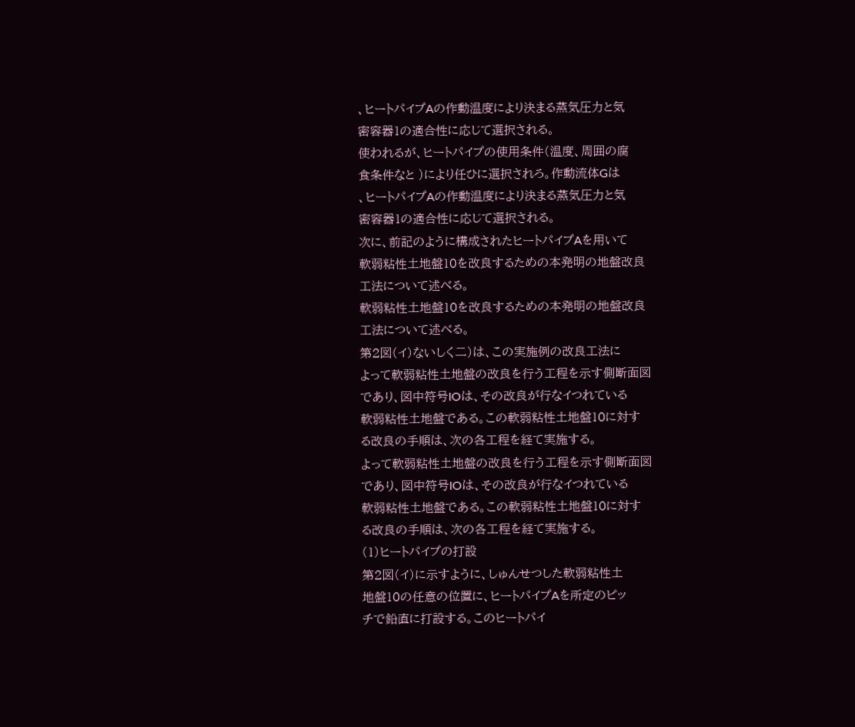、ヒートパイプAの作動温度により決まる蒸気圧力と気
密容器1の適合性に応じて選択される。
使われるが、ヒートパイプの使用条件(温度、周囲の腐
食条件なと )により任ひに選択されろ。作動流体Gは
、ヒートパイプAの作動温度により決まる蒸気圧力と気
密容器1の適合性に応じて選択される。
次に、前記のように構成されたヒートパイプAを用いて
軟弱粘性土地盤10を改良するための本発明の地盤改良
工法について述べる。
軟弱粘性土地盤10を改良するための本発明の地盤改良
工法について述べる。
第2図(イ)ないしく二)は、この実施例の改良工法に
よって軟弱粘性土地盤の改良を行う工程を示す側断面図
であり、図中符号IOは、その改良が行なイつれている
軟弱粘性土地盤である。この軟弱粘性土地盤10に対す
る改良の手順は、次の各工程を経て実施する。
よって軟弱粘性土地盤の改良を行う工程を示す側断面図
であり、図中符号IOは、その改良が行なイつれている
軟弱粘性土地盤である。この軟弱粘性土地盤10に対す
る改良の手順は、次の各工程を経て実施する。
(1)ヒートパイプの打設
第2図(イ)に示すように、しゅんせつした軟弱粘性土
地盤10の任意の位置に、ヒートパイプAを所定のピッ
チで鉛直に打設する。このヒートパイ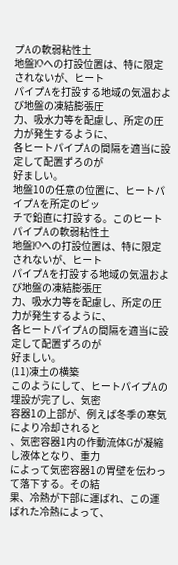プAの軟弱粘性土
地盤lOへの打設位置は、特に限定されないが、ヒート
パイプAを打設する地域の気温および地盤の凍結膨張圧
力、吸水力等を配慮し、所定の圧力が発生するように、
各ヒートパイプAの間隔を適当に設定して配置ずろのが
好ましい。
地盤10の任意の位置に、ヒートパイプAを所定のピッ
チで鉛直に打設する。このヒートパイプAの軟弱粘性土
地盤lOへの打設位置は、特に限定されないが、ヒート
パイプAを打設する地域の気温および地盤の凍結膨張圧
力、吸水力等を配慮し、所定の圧力が発生するように、
各ヒートパイプAの間隔を適当に設定して配置ずろのが
好ましい。
(11)凍土の横築
このようにして、ヒートパイプAの埋設が完了し、気密
容器1の上部が、例えば冬季の寒気により冷却されると
、気密容器1内の作動流体Gが凝縮し液体となり、重力
によって気密容器1の胃壁を伝わって落下する。その結
果、冷熱が下部に運ばれ、この運ばれた冷熱によって、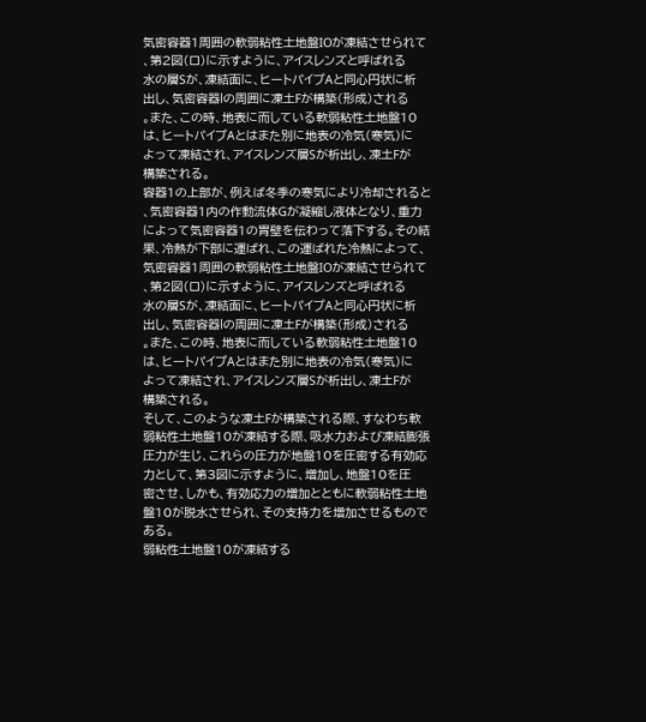気密容器1周囲の軟弱粘性土地盤IOが凍結させられて
、第2図(ロ)に示すように、アイスレンズと呼ばれる
水の層Sが、凍結面に、ヒートパイプAと同心円状に析
出し、気密容器lの周囲に凍土Fが構築(形成)される
。また、この時、地表に而している軟弱粘性土地盤10
は、ヒートパイプAとはまた別に地表の冷気(寒気)に
よって凍結され、アイスレンズ層Sが析出し、凍土Fが
構築される。
容器1の上部が、例えば冬季の寒気により冷却されると
、気密容器1内の作動流体Gが凝縮し液体となり、重力
によって気密容器1の胃壁を伝わって落下する。その結
果、冷熱が下部に運ばれ、この運ばれた冷熱によって、
気密容器1周囲の軟弱粘性土地盤IOが凍結させられて
、第2図(ロ)に示すように、アイスレンズと呼ばれる
水の層Sが、凍結面に、ヒートパイプAと同心円状に析
出し、気密容器lの周囲に凍土Fが構築(形成)される
。また、この時、地表に而している軟弱粘性土地盤10
は、ヒートパイプAとはまた別に地表の冷気(寒気)に
よって凍結され、アイスレンズ層Sが析出し、凍土Fが
構築される。
そして、このような凍土Fが構築される際、すなわち軟
弱粘性土地盤10が凍結する際、吸水力および凍結膨張
圧力が生じ、これらの圧力が地盤10を圧密する有効応
力として、第3図に示すように、増加し、地盤10を圧
密させ、しかも、有効応力の増加とともに軟弱粘性土地
盤10が脱水させられ、その支持力を増加させるもので
ある。
弱粘性土地盤10が凍結する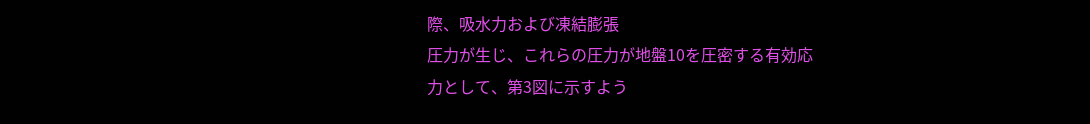際、吸水力および凍結膨張
圧力が生じ、これらの圧力が地盤10を圧密する有効応
力として、第3図に示すよう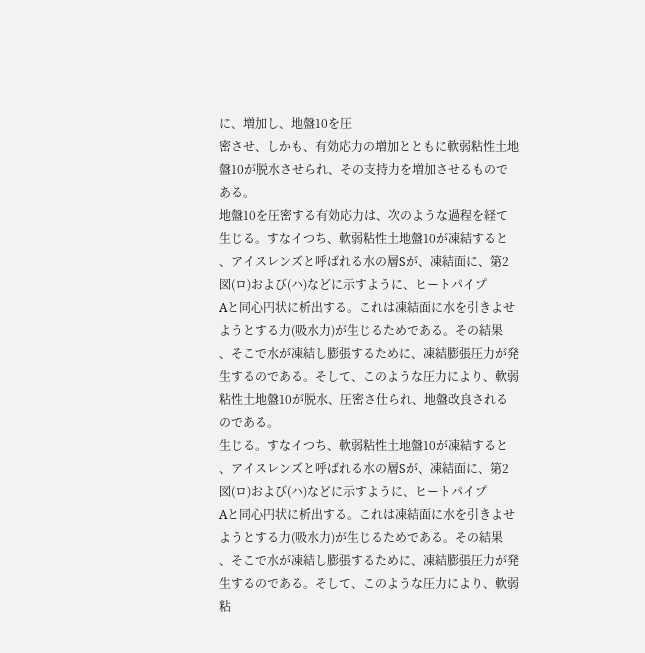に、増加し、地盤10を圧
密させ、しかも、有効応力の増加とともに軟弱粘性土地
盤10が脱水させられ、その支持力を増加させるもので
ある。
地盤10を圧密する有効応力は、次のような過程を経て
生じる。すなイつち、軟弱粘性土地盤10が凍結すると
、アイスレンズと呼ばれる水の層Sが、凍結面に、第2
図(ロ)および(ハ)などに示すように、ヒートパイプ
Aと同心円状に析出する。これは凍結面に水を引きよせ
ようとする力(吸水力)が生じるためである。その結果
、そこで水が凍結し膨張するために、凍結膨張圧力が発
生するのである。そして、このような圧力により、軟弱
粘性土地盤10が脱水、圧密さ仕られ、地盤改良される
のである。
生じる。すなイつち、軟弱粘性土地盤10が凍結すると
、アイスレンズと呼ばれる水の層Sが、凍結面に、第2
図(ロ)および(ハ)などに示すように、ヒートパイプ
Aと同心円状に析出する。これは凍結面に水を引きよせ
ようとする力(吸水力)が生じるためである。その結果
、そこで水が凍結し膨張するために、凍結膨張圧力が発
生するのである。そして、このような圧力により、軟弱
粘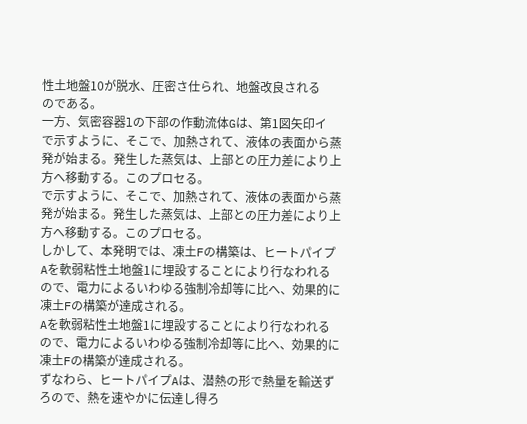性土地盤10が脱水、圧密さ仕られ、地盤改良される
のである。
一方、気密容器lの下部の作動流体Gは、第1図矢印イ
で示すように、そこで、加熱されて、液体の表面から蒸
発が始まる。発生した蒸気は、上部との圧力差により上
方へ移動する。このプロセる。
で示すように、そこで、加熱されて、液体の表面から蒸
発が始まる。発生した蒸気は、上部との圧力差により上
方へ移動する。このプロセる。
しかして、本発明では、凍土Fの構築は、ヒートパイプ
Aを軟弱粘性土地盤1に埋設することにより行なわれる
ので、電力によるいわゆる強制冷却等に比へ、効果的に
凍土Fの構築が達成される。
Aを軟弱粘性土地盤1に埋設することにより行なわれる
ので、電力によるいわゆる強制冷却等に比へ、効果的に
凍土Fの構築が達成される。
ずなわら、ヒートパイプAは、潜熱の形で熱量を輸送ず
ろので、熱を速やかに伝達し得ろ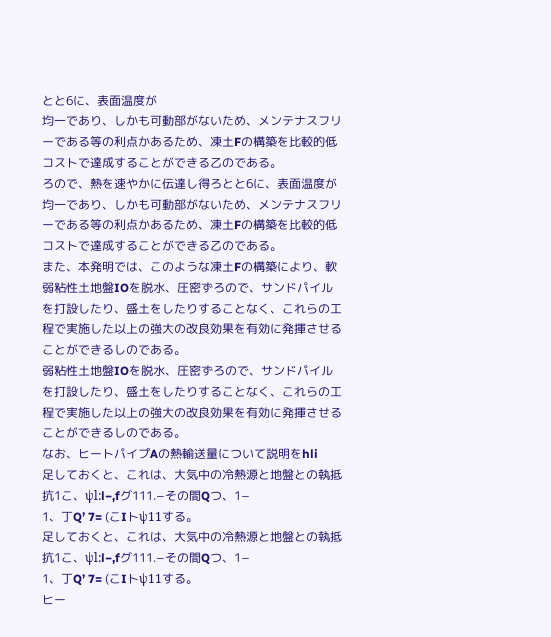とと6に、表面温度が
均一であり、しかも可動部がないため、メンテナスフリ
ーである等の利点かあるため、凍土Fの構築を比較的低
コストで達成することができる乙のである。
ろので、熱を速やかに伝達し得ろとと6に、表面温度が
均一であり、しかも可動部がないため、メンテナスフリ
ーである等の利点かあるため、凍土Fの構築を比較的低
コストで達成することができる乙のである。
また、本発明では、このような凍土Fの構築により、軟
弱粘性土地盤IOを脱水、圧密ずろので、サンドパイル
を打設したり、盛土をしたりすることなく、これらの工
程で実施した以上の強大の改良効果を有効に発揮させる
ことができるしのである。
弱粘性土地盤IOを脱水、圧密ずろので、サンドパイル
を打設したり、盛土をしたりすることなく、これらの工
程で実施した以上の強大の改良効果を有効に発揮させる
ことができるしのである。
なお、ヒートパイプAの熱輸送量について説明をhli
足しておくと、これは、大気中の冷熱源と地盤との執抵
抗1こ、ψl:l−,fグ111.−その間Qつ、1−
1、丁Q’ 7= (こIトψ11する。
足しておくと、これは、大気中の冷熱源と地盤との執抵
抗1こ、ψl:l−,fグ111.−その間Qつ、1−
1、丁Q’ 7= (こIトψ11する。
ヒー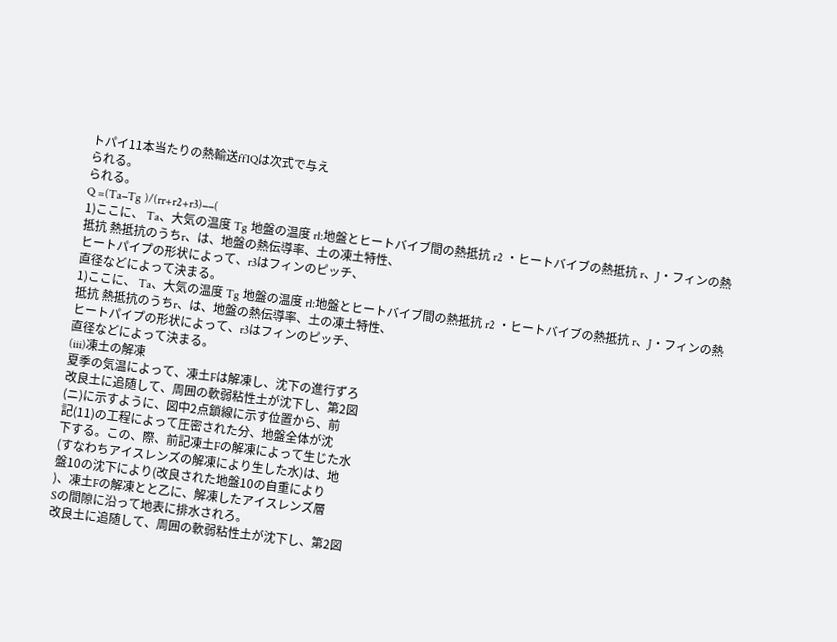トパイ11本当たりの熱輸送ff1Qは次式で与え
られる。
られる。
Q =(Ta−Tg )/(rr+r2+r3)−−(
1)ここに、 Ta、大気の温度 Tg 地盤の温度 rl:地盤とヒートバイブ間の熱抵抗 r2 ・ヒートバイブの熱抵抗 r、J・フィンの熱抵抗 熱抵抗のうちr、は、地盤の熱伝導率、土の凍土特性、
ヒートパイプの形状によって、r3はフィンのピッチ、
直径などによって決まる。
1)ここに、 Ta、大気の温度 Tg 地盤の温度 rl:地盤とヒートバイブ間の熱抵抗 r2 ・ヒートバイブの熱抵抗 r、J・フィンの熱抵抗 熱抵抗のうちr、は、地盤の熱伝導率、土の凍土特性、
ヒートパイプの形状によって、r3はフィンのピッチ、
直径などによって決まる。
(iii)凍土の解凍
夏季の気温によって、凍土Fは解凍し、沈下の進行ずろ
改良土に追随して、周囲の軟弱粘性土が沈下し、第2図
(ニ)に示すように、図中2点鎖線に示す位置から、前
記(11)の工程によって圧密された分、地盤全体が沈
下する。この、際、前記凍土Fの解凍によって生じた水
(すなわちアイスレンズの解凍により生した水)は、地
盤10の沈下により(改良された地盤10の自重により
)、凍土Fの解凍とと乙に、解凍したアイスレンズ層
Sの間隙に沿って地表に排水されろ。
改良土に追随して、周囲の軟弱粘性土が沈下し、第2図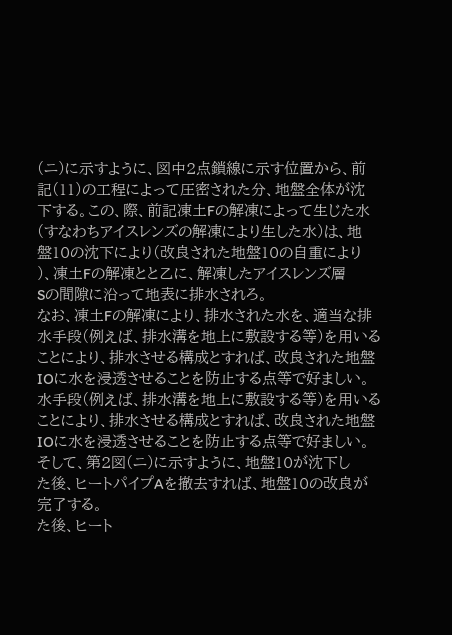(ニ)に示すように、図中2点鎖線に示す位置から、前
記(11)の工程によって圧密された分、地盤全体が沈
下する。この、際、前記凍土Fの解凍によって生じた水
(すなわちアイスレンズの解凍により生した水)は、地
盤10の沈下により(改良された地盤10の自重により
)、凍土Fの解凍とと乙に、解凍したアイスレンズ層
Sの間隙に沿って地表に排水されろ。
なお、凍土Fの解凍により、排水された水を、適当な排
水手段(例えば、排水溝を地上に敷設する等)を用いる
ことにより、排水させる構成とすれば、改良された地盤
IOに水を浸透させることを防止する点等で好ましい。
水手段(例えば、排水溝を地上に敷設する等)を用いる
ことにより、排水させる構成とすれば、改良された地盤
IOに水を浸透させることを防止する点等で好ましい。
そして、第2図(ニ)に示すように、地盤10が沈下し
た後、ヒートパイプAを撤去すれば、地盤10の改良が
完了する。
た後、ヒート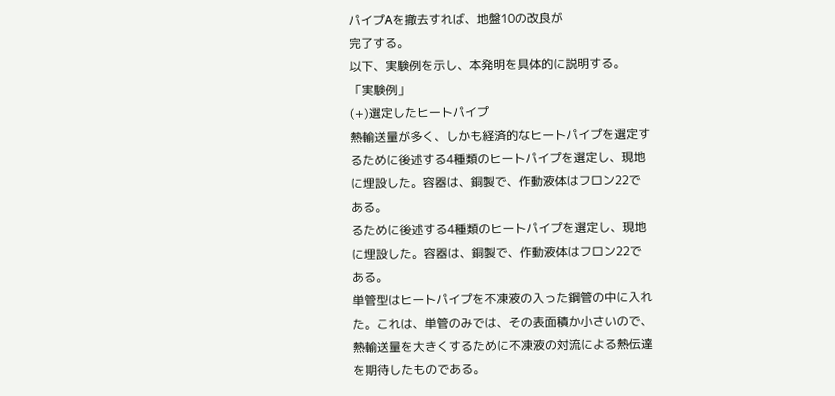パイプAを撤去すれば、地盤10の改良が
完了する。
以下、実験例を示し、本発明を具体的に説明する。
「実験例」
(+)選定したヒートパイプ
熱輸送量が多く、しかも経済的なヒートパイプを選定す
るために後述する4種類のヒートパイプを選定し、現地
に埋設した。容器は、銅製で、作動液体はフロン22で
ある。
るために後述する4種類のヒートパイプを選定し、現地
に埋設した。容器は、銅製で、作動液体はフロン22で
ある。
単管型はヒートパイプを不凍液の入った鋼管の中に入れ
た。これは、単管のみでは、その表面積か小さいので、
熱輸送量を大きくするために不凍液の対流による熱伝達
を期待したものである。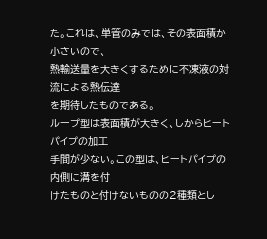た。これは、単管のみでは、その表面積か小さいので、
熱輸送量を大きくするために不凍液の対流による熱伝達
を期待したものである。
ループ型は表面積が大きく、しからヒートパイプの加工
手間が少ない。この型は、ヒートパイプの内側に溝を付
けたものと付けないものの2種類とし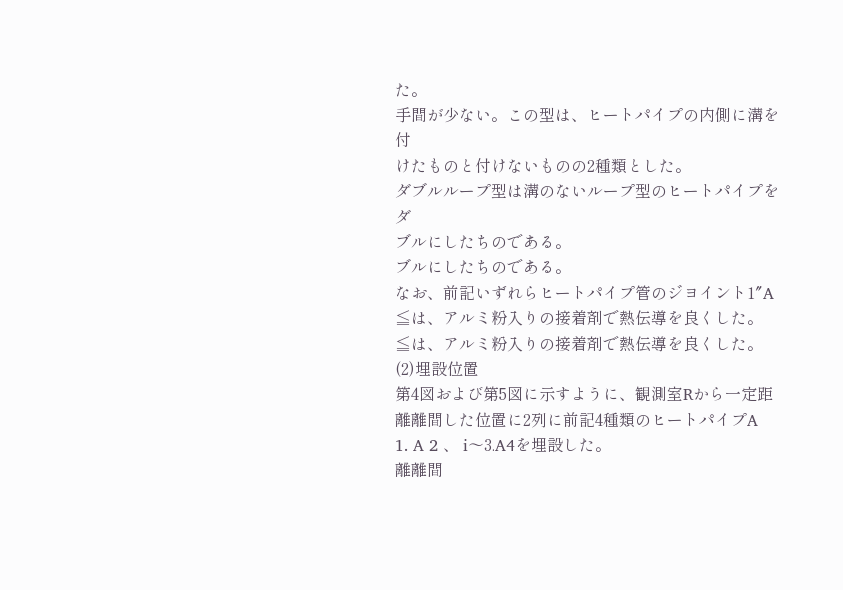た。
手間が少ない。この型は、ヒートパイプの内側に溝を付
けたものと付けないものの2種類とした。
ダブルループ型は溝のないループ型のヒートパイプをダ
ブルにしたちのである。
ブルにしたちのである。
なお、前記いずれらヒートパイプ管のジヨイント1″A
≦は、アルミ粉入りの接着剤で熱伝導を良くした。
≦は、アルミ粉入りの接着剤で熱伝導を良くした。
(2)埋設位置
第4図および第5図に示すように、観測室Rから一定距
離離間した位置に2列に前記4種類のヒートパイプA
1. A 2 、 i〜3.A4を埋設した。
離離間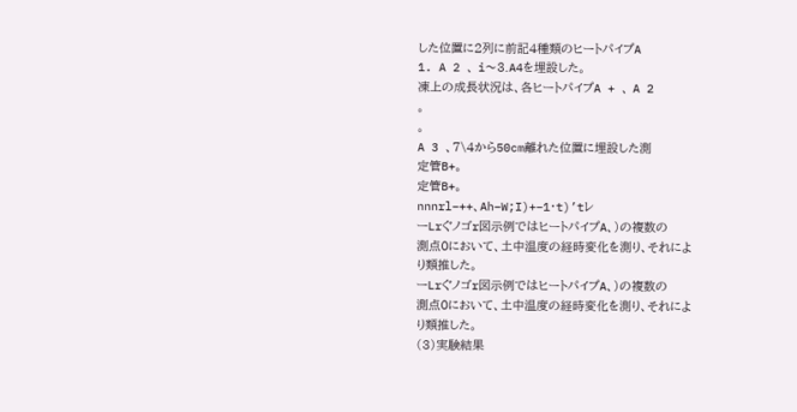した位置に2列に前記4種類のヒートパイプA
1. A 2 、 i〜3.A4を埋設した。
凍上の成長状況は、各ヒートパイプA + 、 A 2
。
。
A 3 、7\4から50cm離れた位置に埋設した測
定管B+。
定管B+。
nnnrl−++、Ah−W;I)+−1・t)’tレ
ーLrぐノゴr図示例ではヒートパイプA、)の複数の
測点0において、土中温度の経時変化を測り、それによ
り類推した。
ーLrぐノゴr図示例ではヒートパイプA、)の複数の
測点0において、土中温度の経時変化を測り、それによ
り類推した。
(3)実験結果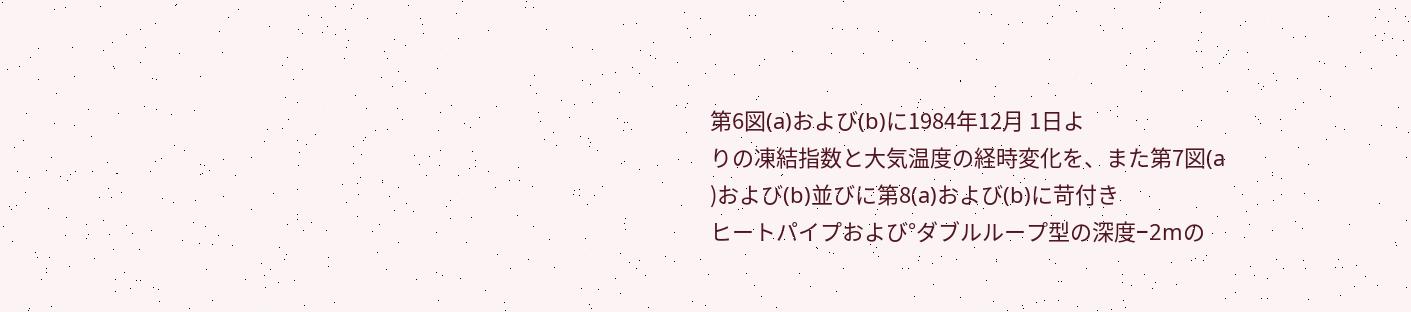第6図(a)および(b)に1984年12月 1日よ
りの凍結指数と大気温度の経時変化を、また第7図(a
)および(b)並びに第8(a)および(b)に苛付き
ヒートパイプおよび°ダブルループ型の深度−2mの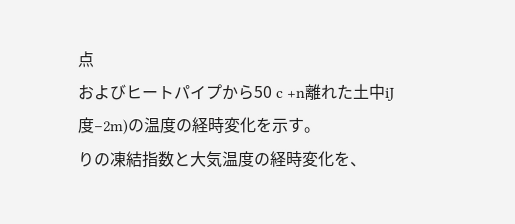点
およびヒートパイプから50 c +n離れた土中iJ
度−2m)の温度の経時変化を示す。
りの凍結指数と大気温度の経時変化を、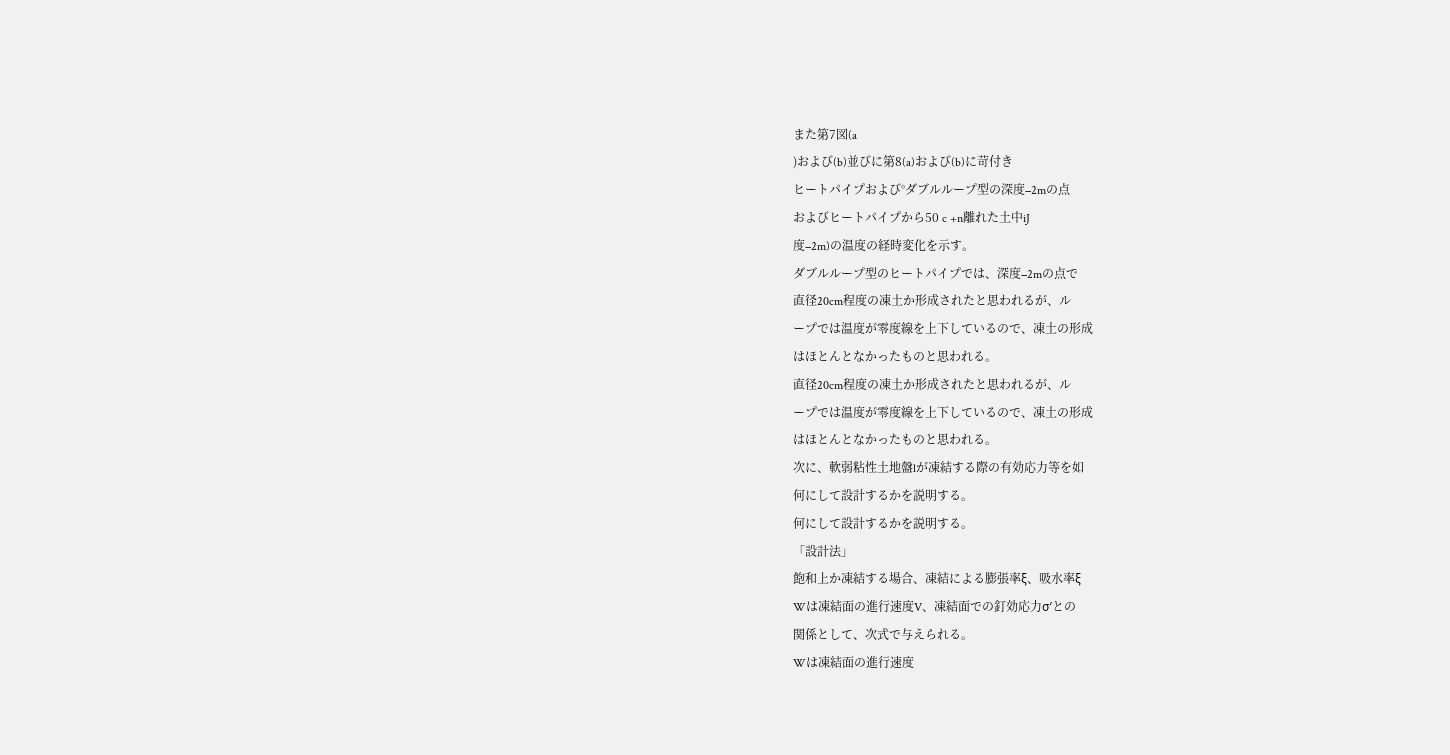また第7図(a
)および(b)並びに第8(a)および(b)に苛付き
ヒートパイプおよび°ダブルループ型の深度−2mの点
およびヒートパイプから50 c +n離れた土中iJ
度−2m)の温度の経時変化を示す。
ダブルループ型のヒートパイプでは、深度−2mの点で
直径20cm程度の凍土か形成されたと思われるが、ル
ープでは温度が零度線を上下しているので、凍土の形成
はほとんとなかったものと思われる。
直径20cm程度の凍土か形成されたと思われるが、ル
ープでは温度が零度線を上下しているので、凍土の形成
はほとんとなかったものと思われる。
次に、軟弱粘性土地盤lが凍結する際の有効応力等を如
何にして設計するかを説明する。
何にして設計するかを説明する。
「設計法」
飽和上か凍結する場合、凍結による膨張率ξ、吸水率ξ
Wは凍結面の進行速度V、凍結面での釘効応力σ′との
関係として、次式で与えられる。
Wは凍結面の進行速度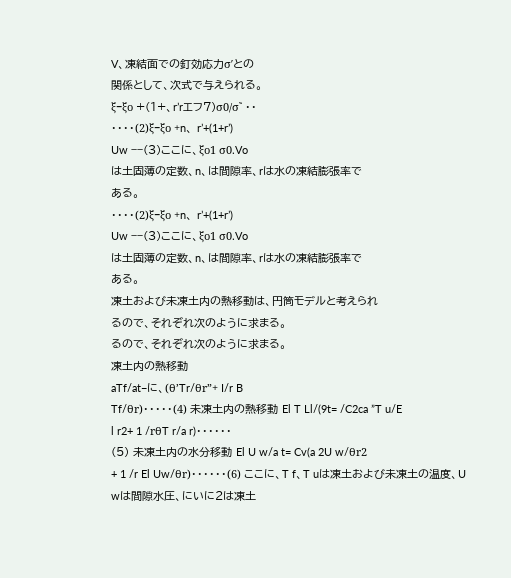V、凍結面での釘効応力σ′との
関係として、次式で与えられる。
ξ−ξo +(1+、r’rエフ7)σ0/σ゛ ・・
・・・・(2)ξ−ξo +n、 r’+(1+r’)
Uw −−(3)ここに、ξo1 σ0.Vo
は土固薄の定数、n、は間隙率、rは水の凍結膨張率で
ある。
・・・・(2)ξ−ξo +n、 r’+(1+r’)
Uw −−(3)ここに、ξo1 σ0.Vo
は土固薄の定数、n、は間隙率、rは水の凍結膨張率で
ある。
凍土および未凍土内の熱移動は、円筒モデルと考えられ
るので、それぞれ次のように求まる。
るので、それぞれ次のように求まる。
凍土内の熱移動
aTf/at−に、(θ’Tr/θr”+ I/r B
Tf/θr)・・・・・(4) 未凍土内の熱移動 El T Ll/(9t= /C2ca ”T u/E
l r2+ 1 /rθT r/a r)・・・・・・
(5) 未凍土内の水分移動 El U w/a t= Cv(a 2U w/θr2
+ 1 /r El Uw/θr)・・・・・・(6) ここに、T f、T uは凍土および未凍土の温度、U
wは間隙水圧、にいに2は凍土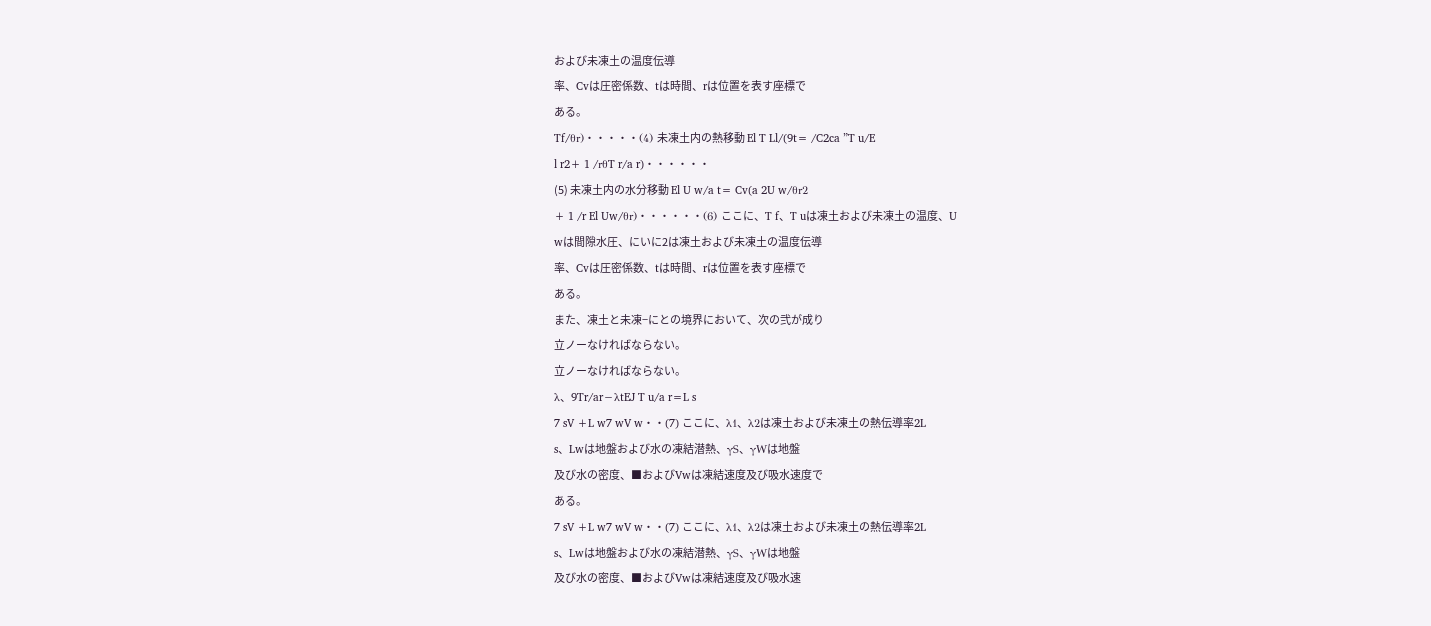および未凍土の温度伝導
率、Cvは圧密係数、tは時間、rは位置を表す座標で
ある。
Tf/θr)・・・・・(4) 未凍土内の熱移動 El T Ll/(9t= /C2ca ”T u/E
l r2+ 1 /rθT r/a r)・・・・・・
(5) 未凍土内の水分移動 El U w/a t= Cv(a 2U w/θr2
+ 1 /r El Uw/θr)・・・・・・(6) ここに、T f、T uは凍土および未凍土の温度、U
wは間隙水圧、にいに2は凍土および未凍土の温度伝導
率、Cvは圧密係数、tは時間、rは位置を表す座標で
ある。
また、凍土と未凍−にとの境界において、次の弐が成り
立ノーなければならない。
立ノーなければならない。
λ、9Tr/ar−λtEJ T u/a r=L s
7 sV +L w7 wV w・・(7) ここに、λ1、λ2は凍土および未凍土の熱伝導率2L
s、Lwは地盤および水の凍結潜熱、γS、γWは地盤
及び水の密度、■およびVwは凍結速度及び吸水速度で
ある。
7 sV +L w7 wV w・・(7) ここに、λ1、λ2は凍土および未凍土の熱伝導率2L
s、Lwは地盤および水の凍結潜熱、γS、γWは地盤
及び水の密度、■およびVwは凍結速度及び吸水速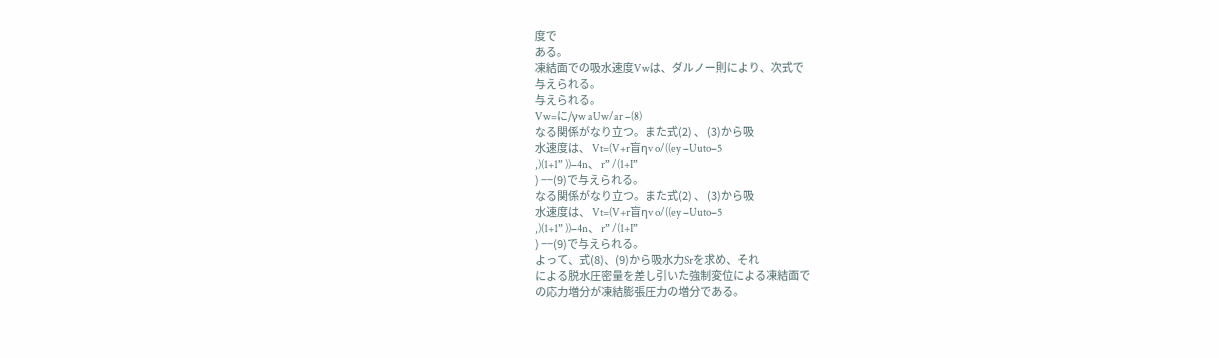度で
ある。
凍結面での吸水速度Vwは、ダルノー則により、次式で
与えられる。
与えられる。
Vw=に/γw aUw/ar −(8)
なる関係がなり立つ。また式(2) 、 (3)から吸
水速度は、 Vt=(V+r盲ηv o/((ey −Uuto−5
,)(1+1” ))−4n、 r” /(1+I”
) −−(9)で与えられる。
なる関係がなり立つ。また式(2) 、 (3)から吸
水速度は、 Vt=(V+r盲ηv o/((ey −Uuto−5
,)(1+1” ))−4n、 r” /(1+I”
) −−(9)で与えられる。
よって、式(8)、(9)から吸水力Srを求め、それ
による脱水圧密量を差し引いた強制変位による凍結面で
の応力増分が凍結膨張圧力の増分である。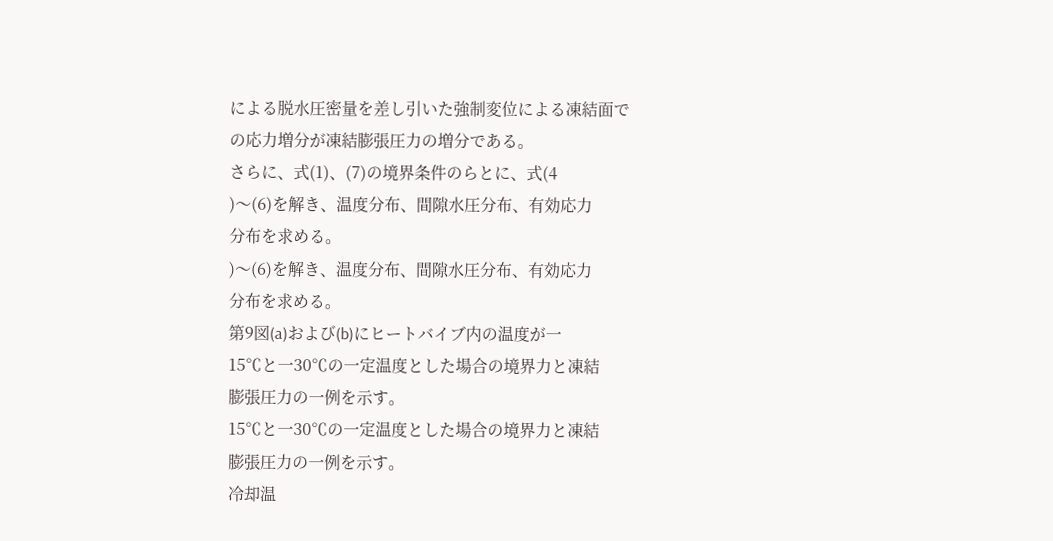による脱水圧密量を差し引いた強制変位による凍結面で
の応力増分が凍結膨張圧力の増分である。
さらに、式(1)、(7)の境界条件のらとに、式(4
)〜(6)を解き、温度分布、間隙水圧分布、有効応力
分布を求める。
)〜(6)を解き、温度分布、間隙水圧分布、有効応力
分布を求める。
第9図(a)および(b)にヒートバイブ内の温度が一
15℃と一30℃の一定温度とした場合の境界力と凍結
膨張圧力の一例を示す。
15℃と一30℃の一定温度とした場合の境界力と凍結
膨張圧力の一例を示す。
冷却温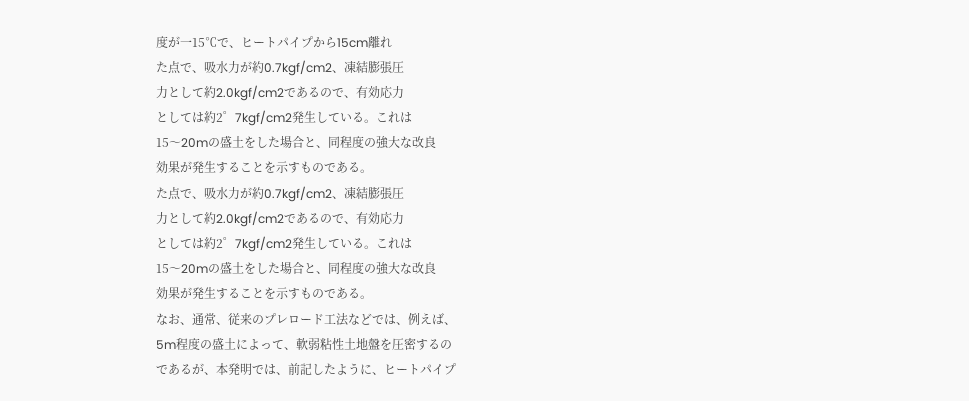度が一15℃で、ヒートパイプから15cm離れ
た点で、吸水力が約0.7kgf/cm2、凍結膨張圧
力として約2.0kgf/cm2であるので、有効応力
としては約2゜7kgf/cm2発生している。これは
15〜20mの盛土をした場合と、同程度の強大な改良
効果が発生することを示すものである。
た点で、吸水力が約0.7kgf/cm2、凍結膨張圧
力として約2.0kgf/cm2であるので、有効応力
としては約2゜7kgf/cm2発生している。これは
15〜20mの盛土をした場合と、同程度の強大な改良
効果が発生することを示すものである。
なお、通常、従来のプレロード工法などでは、例えば、
5m程度の盛土によって、軟弱粘性土地盤を圧密するの
であるが、本発明では、前記したように、ヒートパイプ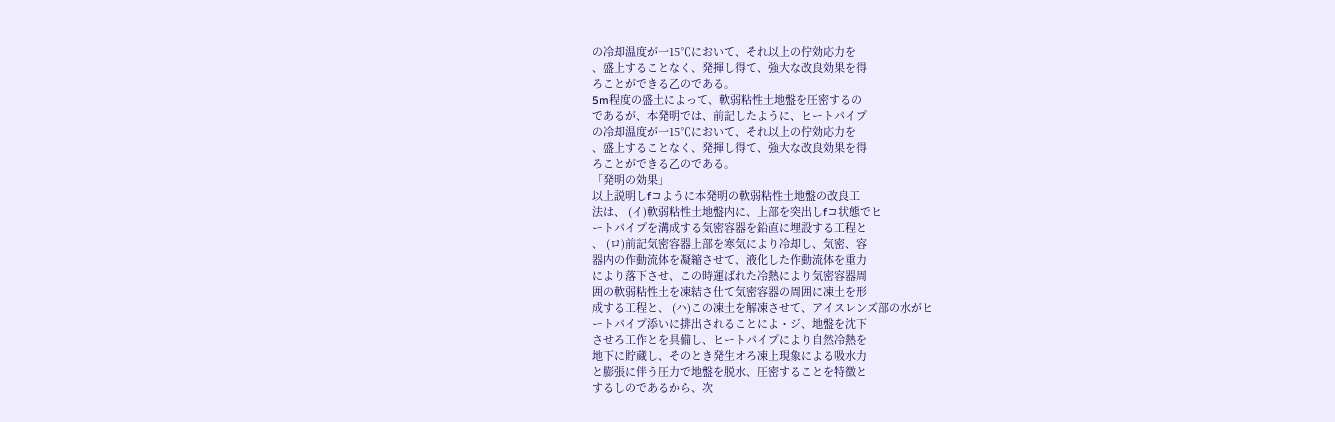の冷却温度が一15℃において、それ以上の佇効応力を
、盛上することなく、発揮し得て、強大な改良効果を得
ろことができる乙のである。
5m程度の盛土によって、軟弱粘性土地盤を圧密するの
であるが、本発明では、前記したように、ヒートパイプ
の冷却温度が一15℃において、それ以上の佇効応力を
、盛上することなく、発揮し得て、強大な改良効果を得
ろことができる乙のである。
「発明の効果」
以上説明しfコように本発明の軟弱粘性土地盤の改良工
法は、 (イ)軟弱粘性土地盤内に、上部を突出しfコ状態でヒ
ートパイプを溝成する気密容器を鉛直に埋設する工程と
、 (ロ)前記気密容器上部を寒気により冷却し、気密、容
器内の作動流体を凝縮させて、液化した作動流体を重力
により落下させ、この時運ばれた冷熱により気密容器周
囲の軟弱粘性土を凍結さ仕て気密容器の周囲に凍土を形
成する工程と、 (ハ)この凍土を解凍させて、アイスレンズ部の水がヒ
ートパイプ添いに排出されることによ・ジ、地盤を沈下
させろ工作とを具備し、ヒートパイプにより自然冷熱を
地下に貯蔵し、そのとき発生オろ凍上現象による吸水力
と膨張に伴う圧力で地盤を脱水、圧密することを特徴と
するしのであるから、次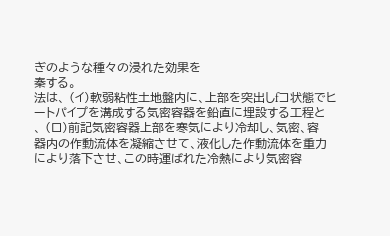ぎのような種々の浸れた効果を
秦する。
法は、 (イ)軟弱粘性土地盤内に、上部を突出しfコ状態でヒ
ートパイプを溝成する気密容器を鉛直に埋設する工程と
、 (ロ)前記気密容器上部を寒気により冷却し、気密、容
器内の作動流体を凝縮させて、液化した作動流体を重力
により落下させ、この時運ばれた冷熱により気密容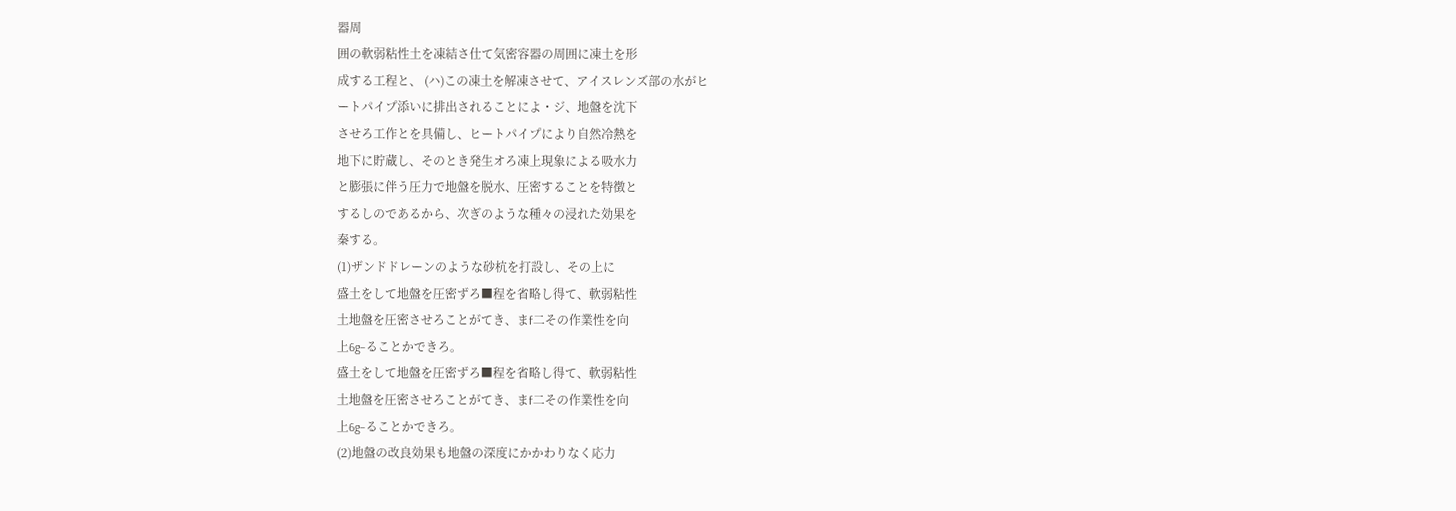器周
囲の軟弱粘性土を凍結さ仕て気密容器の周囲に凍土を形
成する工程と、 (ハ)この凍土を解凍させて、アイスレンズ部の水がヒ
ートパイプ添いに排出されることによ・ジ、地盤を沈下
させろ工作とを具備し、ヒートパイプにより自然冷熱を
地下に貯蔵し、そのとき発生オろ凍上現象による吸水力
と膨張に伴う圧力で地盤を脱水、圧密することを特徴と
するしのであるから、次ぎのような種々の浸れた効果を
秦する。
(1)ザンドドレーンのような砂杭を打設し、その上に
盛土をして地盤を圧密ずろ■程を省略し得て、軟弱粘性
土地盤を圧密させろことがてき、まf二その作業性を向
上6g−ることかできろ。
盛土をして地盤を圧密ずろ■程を省略し得て、軟弱粘性
土地盤を圧密させろことがてき、まf二その作業性を向
上6g−ることかできろ。
(2)地盤の改良効果も地盤の深度にかかわりなく応力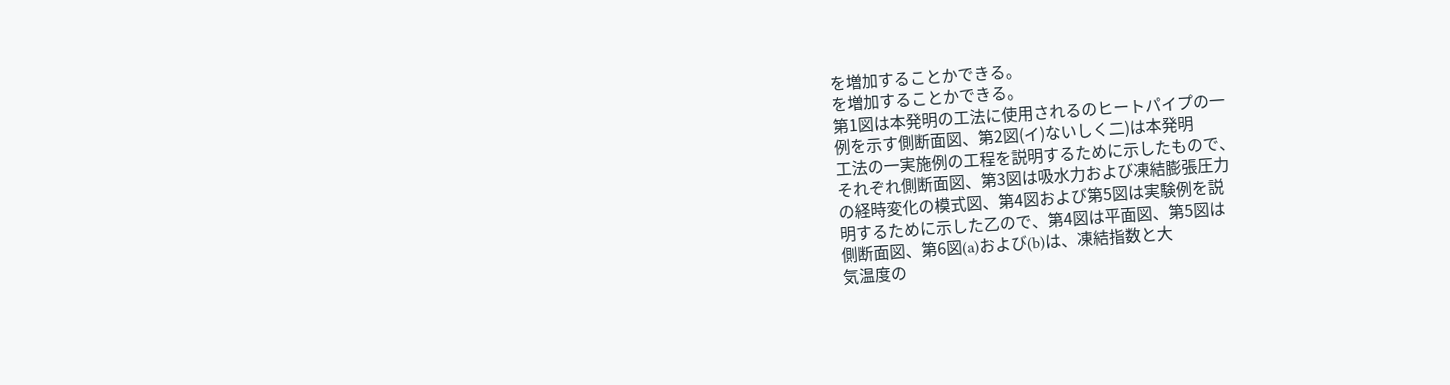を増加することかできる。
を増加することかできる。
第1図は本発明の工法に使用されるのヒートパイプの一
例を示す側断面図、第2図(イ)ないしく二)は本発明
工法の一実施例の工程を説明するために示したもので、
それぞれ側断面図、第3図は吸水力および凍結膨張圧力
の経時変化の模式図、第4図および第5図は実験例を説
明するために示した乙ので、第4図は平面図、第5図は
側断面図、第6図(a)および(b)は、凍結指数と大
気温度の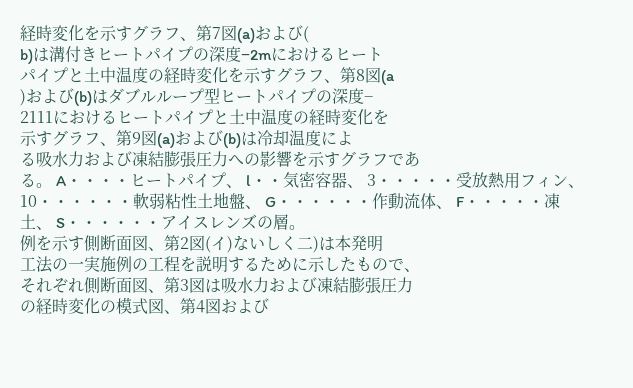経時変化を示すグラフ、第7図(a)および(
b)は溝付きヒートパイプの深度−2mにおけるヒート
パイプと土中温度の経時変化を示すグラフ、第8図(a
)および(b)はダブルループ型ヒートパイプの深度−
2111におけるヒートパイプと土中温度の経時変化を
示すグラフ、第9図(a)および(b)は冷却温度によ
る吸水力および凍結膨張圧力への影響を示すグラフであ
る。 A・・・・ヒートパイプ、 l・・気密容器、 3・・・・・受放熱用フィン、 10・・・・・・軟弱粘性土地盤、 G・・・・・・作動流体、 F・・・・・凍土、 S・・・・・・アイスレンズの層。
例を示す側断面図、第2図(イ)ないしく二)は本発明
工法の一実施例の工程を説明するために示したもので、
それぞれ側断面図、第3図は吸水力および凍結膨張圧力
の経時変化の模式図、第4図および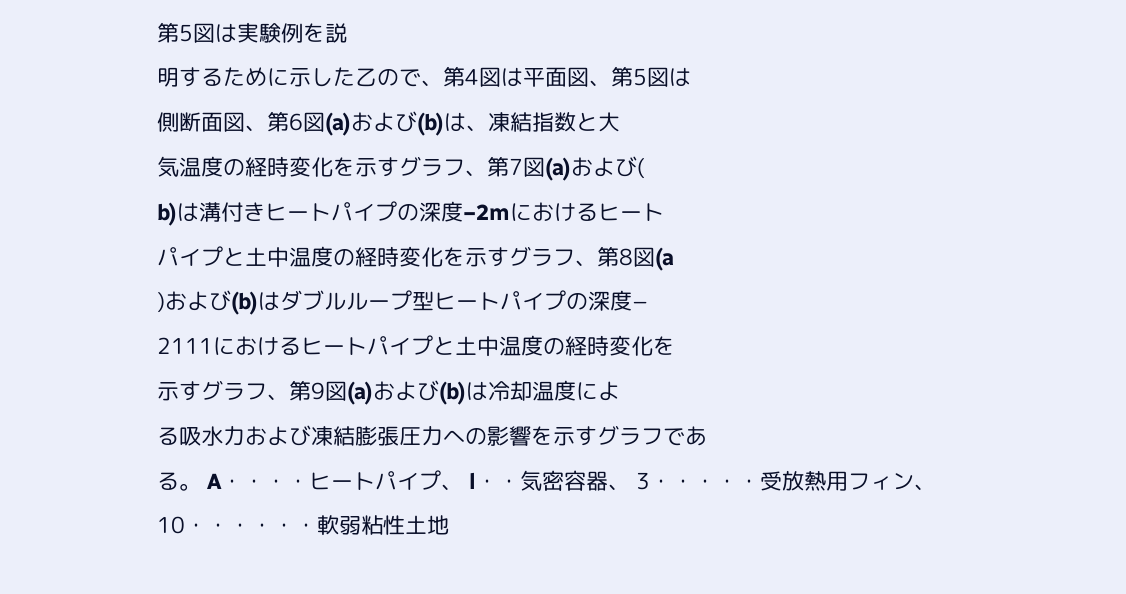第5図は実験例を説
明するために示した乙ので、第4図は平面図、第5図は
側断面図、第6図(a)および(b)は、凍結指数と大
気温度の経時変化を示すグラフ、第7図(a)および(
b)は溝付きヒートパイプの深度−2mにおけるヒート
パイプと土中温度の経時変化を示すグラフ、第8図(a
)および(b)はダブルループ型ヒートパイプの深度−
2111におけるヒートパイプと土中温度の経時変化を
示すグラフ、第9図(a)および(b)は冷却温度によ
る吸水力および凍結膨張圧力への影響を示すグラフであ
る。 A・・・・ヒートパイプ、 l・・気密容器、 3・・・・・受放熱用フィン、 10・・・・・・軟弱粘性土地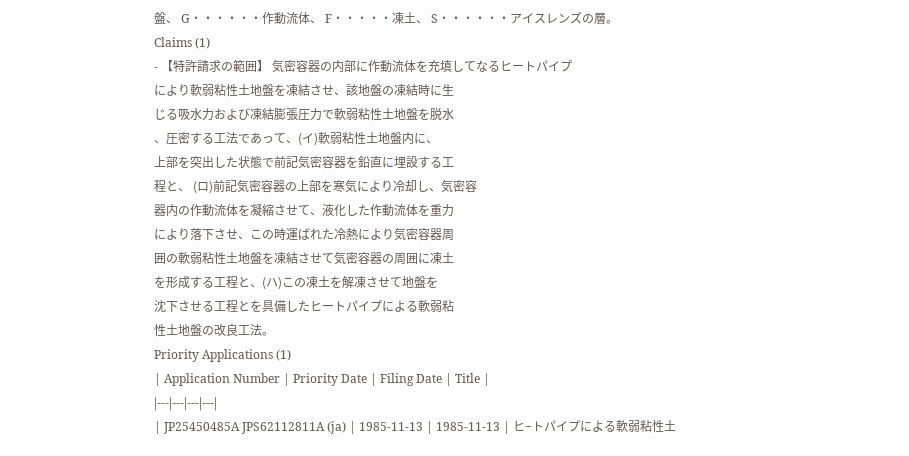盤、 G・・・・・・作動流体、 F・・・・・凍土、 S・・・・・・アイスレンズの層。
Claims (1)
- 【特許請求の範囲】 気密容器の内部に作動流体を充填してなるヒートパイプ
により軟弱粘性土地盤を凍結させ、該地盤の凍結時に生
じる吸水力および凍結膨張圧力で軟弱粘性土地盤を脱水
、圧密する工法であって、(イ)軟弱粘性土地盤内に、
上部を突出した状態で前記気密容器を鉛直に埋設する工
程と、 (ロ)前記気密容器の上部を寒気により冷却し、気密容
器内の作動流体を凝縮させて、液化した作動流体を重力
により落下させ、この時運ばれた冷熱により気密容器周
囲の軟弱粘性土地盤を凍結させて気密容器の周囲に凍土
を形成する工程と、(ハ)この凍土を解凍させて地盤を
沈下させる工程とを具備したヒートパイプによる軟弱粘
性土地盤の改良工法。
Priority Applications (1)
| Application Number | Priority Date | Filing Date | Title |
|---|---|---|---|
| JP25450485A JPS62112811A (ja) | 1985-11-13 | 1985-11-13 | ヒ−トパイプによる軟弱粘性土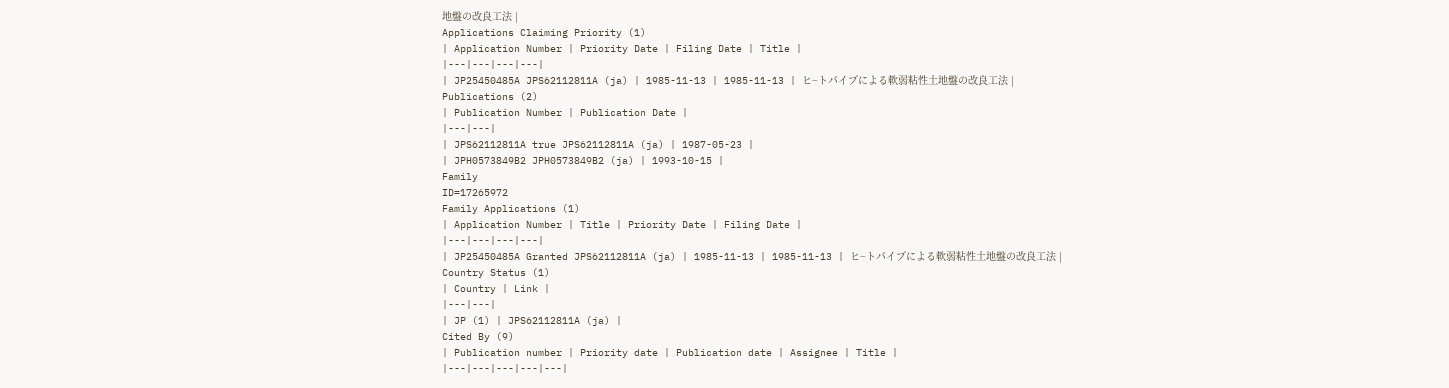地盤の改良工法 |
Applications Claiming Priority (1)
| Application Number | Priority Date | Filing Date | Title |
|---|---|---|---|
| JP25450485A JPS62112811A (ja) | 1985-11-13 | 1985-11-13 | ヒ−トパイプによる軟弱粘性土地盤の改良工法 |
Publications (2)
| Publication Number | Publication Date |
|---|---|
| JPS62112811A true JPS62112811A (ja) | 1987-05-23 |
| JPH0573849B2 JPH0573849B2 (ja) | 1993-10-15 |
Family
ID=17265972
Family Applications (1)
| Application Number | Title | Priority Date | Filing Date |
|---|---|---|---|
| JP25450485A Granted JPS62112811A (ja) | 1985-11-13 | 1985-11-13 | ヒ−トパイプによる軟弱粘性土地盤の改良工法 |
Country Status (1)
| Country | Link |
|---|---|
| JP (1) | JPS62112811A (ja) |
Cited By (9)
| Publication number | Priority date | Publication date | Assignee | Title |
|---|---|---|---|---|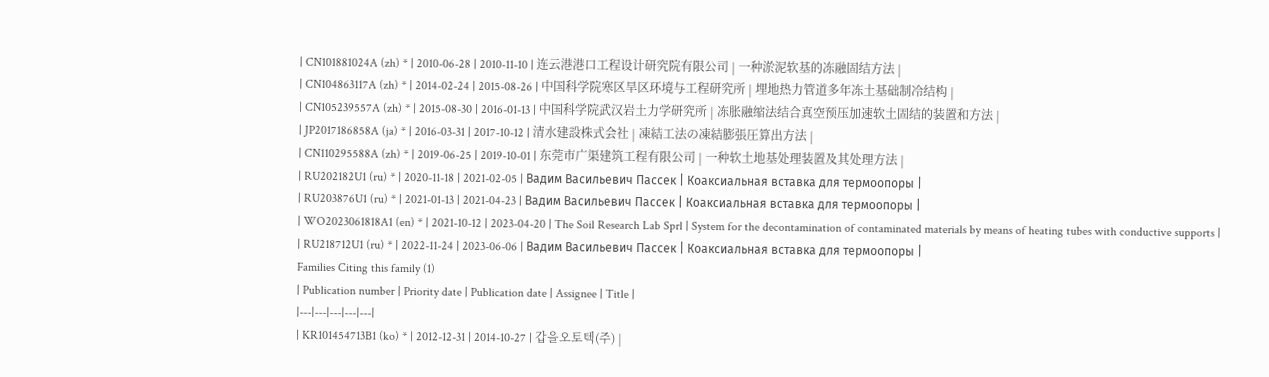| CN101881024A (zh) * | 2010-06-28 | 2010-11-10 | 连云港港口工程设计研究院有限公司 | 一种淤泥软基的冻融固结方法 |
| CN104863117A (zh) * | 2014-02-24 | 2015-08-26 | 中国科学院寒区旱区环境与工程研究所 | 埋地热力管道多年冻土基础制冷结构 |
| CN105239557A (zh) * | 2015-08-30 | 2016-01-13 | 中国科学院武汉岩土力学研究所 | 冻胀融缩法结合真空预压加速软土固结的装置和方法 |
| JP2017186858A (ja) * | 2016-03-31 | 2017-10-12 | 清水建設株式会社 | 凍結工法の凍結膨張圧算出方法 |
| CN110295588A (zh) * | 2019-06-25 | 2019-10-01 | 东莞市广渠建筑工程有限公司 | 一种软土地基处理装置及其处理方法 |
| RU202182U1 (ru) * | 2020-11-18 | 2021-02-05 | Вадим Васильевич Пассек | Коаксиальная вставка для термоопоры |
| RU203876U1 (ru) * | 2021-01-13 | 2021-04-23 | Вадим Васильевич Пассек | Коаксиальная вставка для термоопоры |
| WO2023061818A1 (en) * | 2021-10-12 | 2023-04-20 | The Soil Research Lab Sprl | System for the decontamination of contaminated materials by means of heating tubes with conductive supports |
| RU218712U1 (ru) * | 2022-11-24 | 2023-06-06 | Вадим Васильевич Пассек | Коаксиальная вставка для термоопоры |
Families Citing this family (1)
| Publication number | Priority date | Publication date | Assignee | Title |
|---|---|---|---|---|
| KR101454713B1 (ko) * | 2012-12-31 | 2014-10-27 | 갑을오토텍(주) |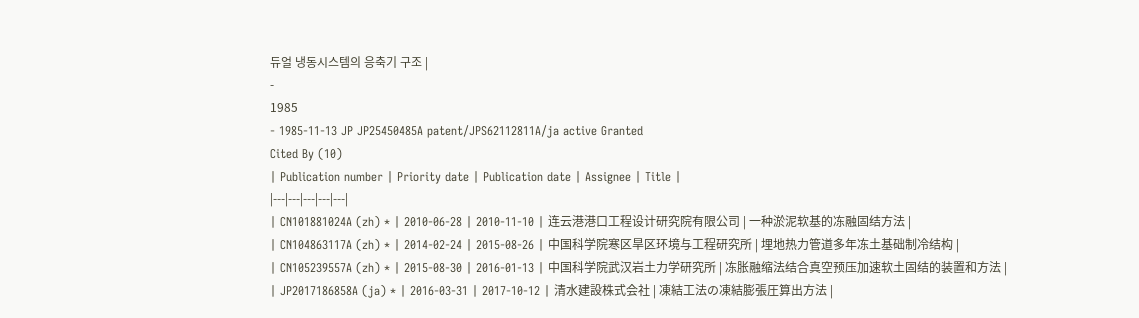듀얼 냉동시스템의 응축기 구조 |
-
1985
- 1985-11-13 JP JP25450485A patent/JPS62112811A/ja active Granted
Cited By (10)
| Publication number | Priority date | Publication date | Assignee | Title |
|---|---|---|---|---|
| CN101881024A (zh) * | 2010-06-28 | 2010-11-10 | 连云港港口工程设计研究院有限公司 | 一种淤泥软基的冻融固结方法 |
| CN104863117A (zh) * | 2014-02-24 | 2015-08-26 | 中国科学院寒区旱区环境与工程研究所 | 埋地热力管道多年冻土基础制冷结构 |
| CN105239557A (zh) * | 2015-08-30 | 2016-01-13 | 中国科学院武汉岩土力学研究所 | 冻胀融缩法结合真空预压加速软土固结的装置和方法 |
| JP2017186858A (ja) * | 2016-03-31 | 2017-10-12 | 清水建設株式会社 | 凍結工法の凍結膨張圧算出方法 |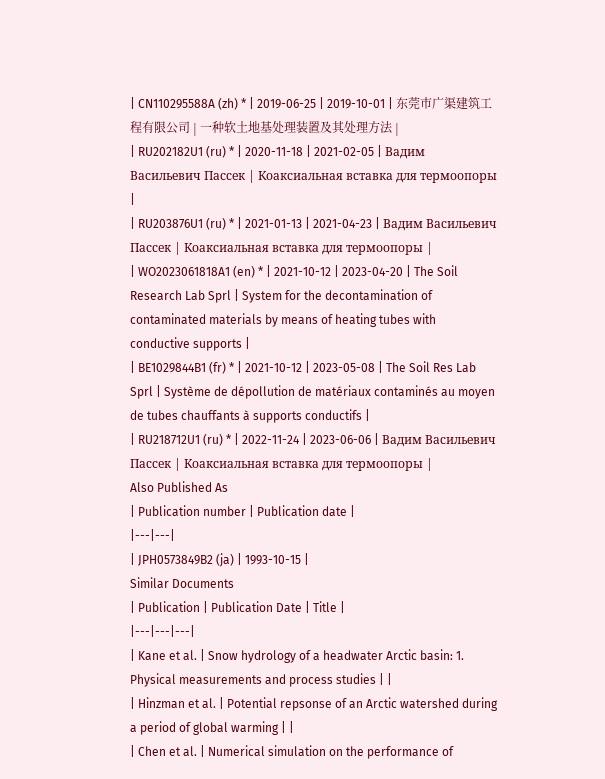| CN110295588A (zh) * | 2019-06-25 | 2019-10-01 | 东莞市广渠建筑工程有限公司 | 一种软土地基处理装置及其处理方法 |
| RU202182U1 (ru) * | 2020-11-18 | 2021-02-05 | Вадим Васильевич Пассек | Коаксиальная вставка для термоопоры |
| RU203876U1 (ru) * | 2021-01-13 | 2021-04-23 | Вадим Васильевич Пассек | Коаксиальная вставка для термоопоры |
| WO2023061818A1 (en) * | 2021-10-12 | 2023-04-20 | The Soil Research Lab Sprl | System for the decontamination of contaminated materials by means of heating tubes with conductive supports |
| BE1029844B1 (fr) * | 2021-10-12 | 2023-05-08 | The Soil Res Lab Sprl | Système de dépollution de matériaux contaminés au moyen de tubes chauffants à supports conductifs |
| RU218712U1 (ru) * | 2022-11-24 | 2023-06-06 | Вадим Васильевич Пассек | Коаксиальная вставка для термоопоры |
Also Published As
| Publication number | Publication date |
|---|---|
| JPH0573849B2 (ja) | 1993-10-15 |
Similar Documents
| Publication | Publication Date | Title |
|---|---|---|
| Kane et al. | Snow hydrology of a headwater Arctic basin: 1. Physical measurements and process studies | |
| Hinzman et al. | Potential repsonse of an Arctic watershed during a period of global warming | |
| Chen et al. | Numerical simulation on the performance of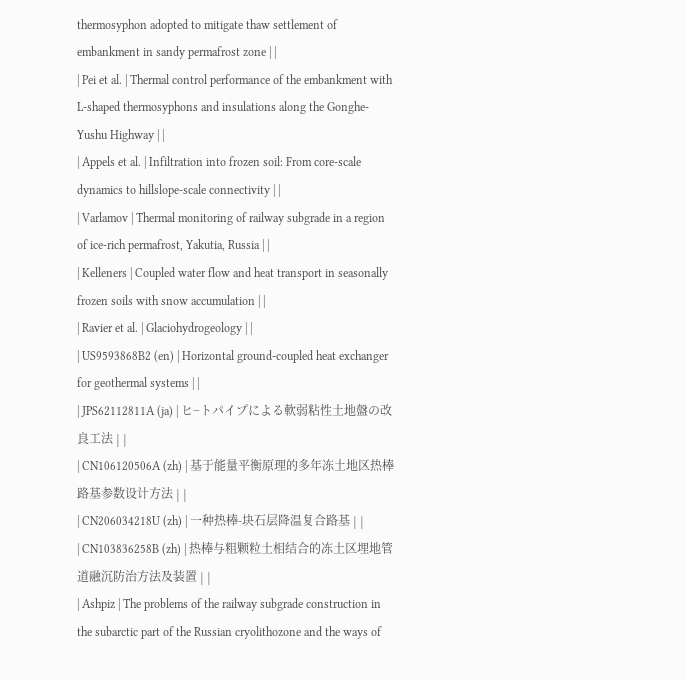thermosyphon adopted to mitigate thaw settlement of embankment in sandy permafrost zone | |
| Pei et al. | Thermal control performance of the embankment with L-shaped thermosyphons and insulations along the Gonghe-Yushu Highway | |
| Appels et al. | Infiltration into frozen soil: From core‐scale dynamics to hillslope‐scale connectivity | |
| Varlamov | Thermal monitoring of railway subgrade in a region of ice-rich permafrost, Yakutia, Russia | |
| Kelleners | Coupled water flow and heat transport in seasonally frozen soils with snow accumulation | |
| Ravier et al. | Glaciohydrogeology | |
| US9593868B2 (en) | Horizontal ground-coupled heat exchanger for geothermal systems | |
| JPS62112811A (ja) | ヒ−トパイプによる軟弱粘性土地盤の改良工法 | |
| CN106120506A (zh) | 基于能量平衡原理的多年冻土地区热棒路基参数设计方法 | |
| CN206034218U (zh) | 一种热棒‑块石层降温复合路基 | |
| CN103836258B (zh) | 热棒与粗颗粒土相结合的冻土区埋地管道融沉防治方法及装置 | |
| Ashpiz | The problems of the railway subgrade construction in the subarctic part of the Russian cryolithozone and the ways of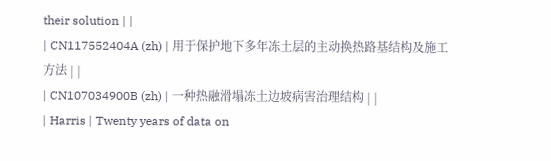their solution | |
| CN117552404A (zh) | 用于保护地下多年冻土层的主动换热路基结构及施工方法 | |
| CN107034900B (zh) | 一种热融滑塌冻土边坡病害治理结构 | |
| Harris | Twenty years of data on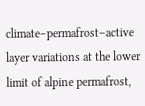climate–permafrost–active layer variations at the lower limit of alpine permafrost,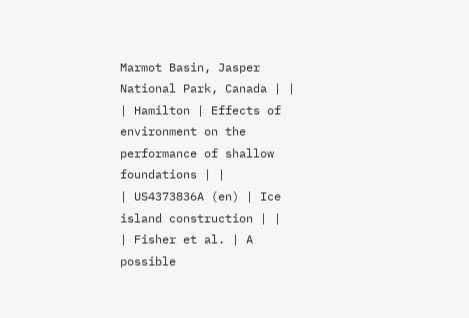Marmot Basin, Jasper National Park, Canada | |
| Hamilton | Effects of environment on the performance of shallow foundations | |
| US4373836A (en) | Ice island construction | |
| Fisher et al. | A possible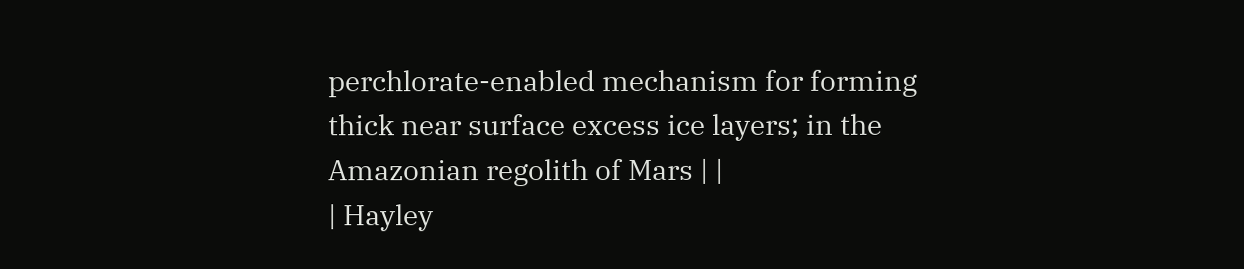perchlorate-enabled mechanism for forming thick near surface excess ice layers; in the Amazonian regolith of Mars | |
| Hayley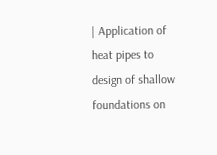| Application of heat pipes to design of shallow foundations on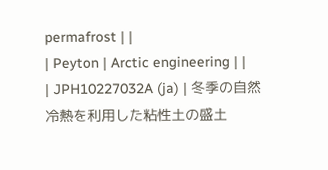permafrost | |
| Peyton | Arctic engineering | |
| JPH10227032A (ja) | 冬季の自然冷熱を利用した粘性土の盛土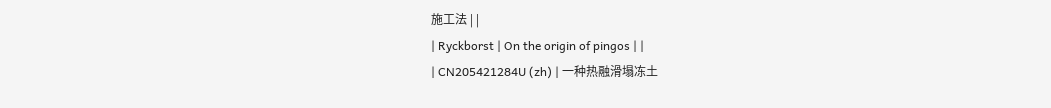施工法 | |
| Ryckborst | On the origin of pingos | |
| CN205421284U (zh) | 一种热融滑塌冻土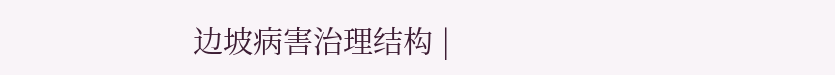边坡病害治理结构 |